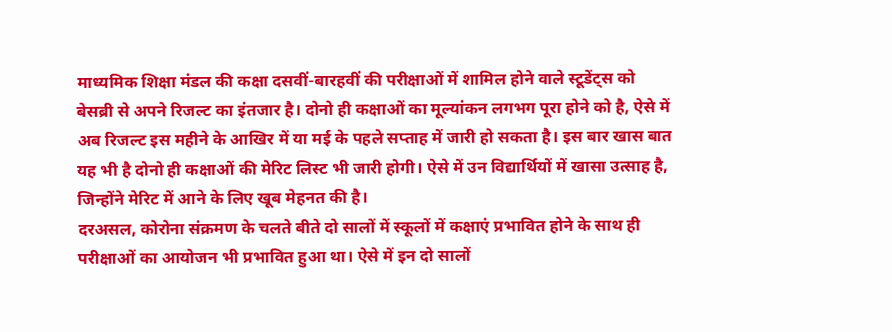माध्यमिक शिक्षा मंडल की कक्षा दसवीं-बारहवीं की परीक्षाओं में शामिल होने वाले स्टूडेंट्स को बेसब्री से अपने रिजल्ट का इंतजार है। दोनो ही कक्षाओं का मूल्यांकन लगभग पूरा होने को है, ऐसे में अब रिजल्ट इस महीने के आखिर में या मई के पहले सप्ताह में जारी हो सकता है। इस बार खास बात यह भी है दोनो ही कक्षाओं की मेरिट लिस्ट भी जारी होगी। ऐसे में उन विद्यार्थियों में खासा उत्साह है, जिन्होंने मेरिट में आने के लिए खूब मेहनत की है।
दरअसल, कोरोना संक्रमण के चलते बीते दो सालों में स्कूलों में कक्षाएं प्रभावित होने के साथ ही परीक्षाओं का आयोजन भी प्रभावित हुआ था। ऐसे में इन दो सालों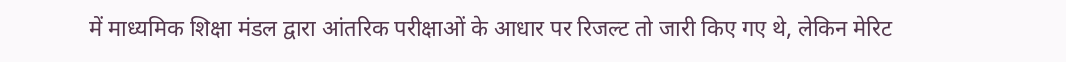में माध्यमिक शिक्षा मंडल द्वारा आंतरिक परीक्षाओं के आधार पर रिजल्ट तो जारी किए गए थे, लेकिन मेरिट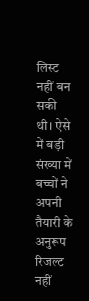लिस्ट नहीं बन सकी थी। ऐसे में बड़ी संख्या में बच्चों ने अपनी तैयारी के अनुरूप रिजल्ट नहीं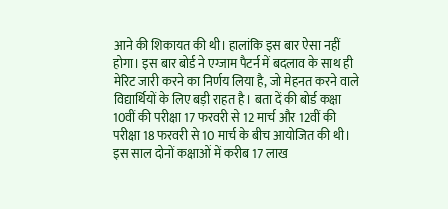आने की शिकायत की थी। हालांकि इस बार ऐसा नहीं होगा। इस बार बोर्ड ने एग्जाम पैटर्न में बदलाव के साथ ही मेरिट जारी करने का निर्णय लिया है, जो मेहनत करने वाले विद्यार्थियों के लिए बड़ी राहत है। बता दें की बोर्ड कक्षा 10वीं की परीक्षा 17 फरवरी से 12 मार्च और 12वीं की परीक्षा 18 फरवरी से 10 मार्च के बीच आयोजित की थी। इस साल दोनों कक्षाओं में करीब 17 लाख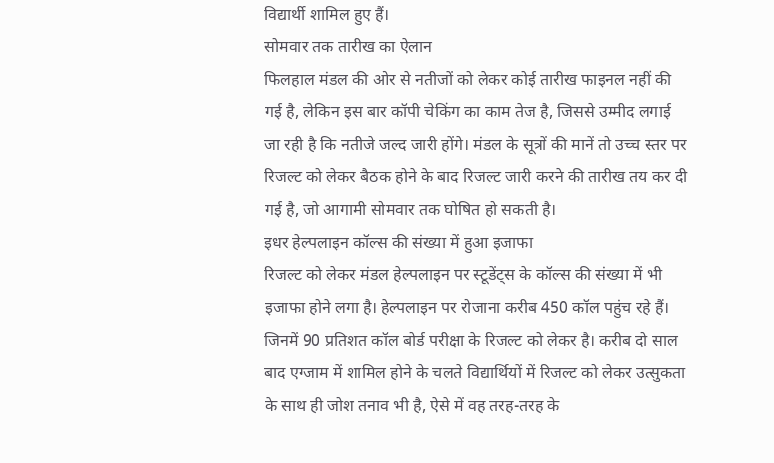विद्यार्थी शामिल हुए हैं।
सोमवार तक तारीख का ऐलान
फिलहाल मंडल की ओर से नतीजों को लेकर कोई तारीख फाइनल नहीं की गई है, लेकिन इस बार कॉपी चेकिंग का काम तेज है, जिससे उम्मीद लगाई जा रही है कि नतीजे जल्द जारी होंगे। मंडल के सूत्रों की मानें तो उच्च स्तर पर रिजल्ट को लेकर बैठक होने के बाद रिजल्ट जारी करने की तारीख तय कर दी गई है, जो आगामी सोमवार तक घोषित हो सकती है।
इधर हेल्पलाइन कॉल्स की संख्या में हुआ इजाफा
रिजल्ट को लेकर मंडल हेल्पलाइन पर स्टूडेंट्स के कॉल्स की संख्या में भी इजाफा होने लगा है। हेल्पलाइन पर रोजाना करीब 450 कॉल पहुंच रहे हैं। जिनमें 90 प्रतिशत कॉल बोर्ड परीक्षा के रिजल्ट को लेकर है। करीब दो साल बाद एग्जाम में शामिल होने के चलते विद्यार्थियों में रिजल्ट को लेकर उत्सुकता के साथ ही जोश तनाव भी है, ऐसे में वह तरह-तरह के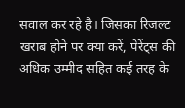सवाल कर रहे है। जिसका रिजल्ट खराब होने पर क्या करें, पेरेंट्स की अधिक उम्मीद सहित कई तरह के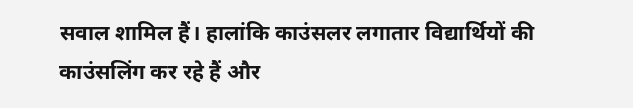सवाल शामिल हैं। हालांकि काउंसलर लगातार विद्यार्थियों की काउंसलिंग कर रहे हैं और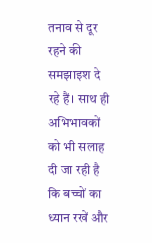तनाव से दूर रहने की समझाइश दे रहे हैं। साथ ही अभिभावकों को भी सलाह दी जा रही है कि बच्चों का ध्यान रखें और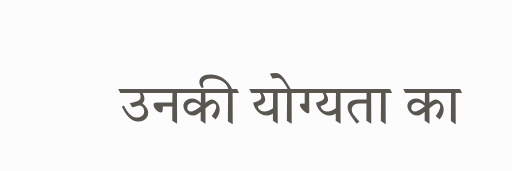उनकी योग्यता का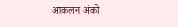आकलन अंको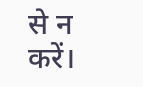से न करें।